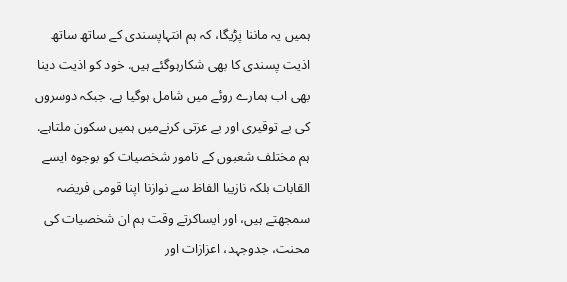ہمیں یہ ماننا پڑیگا، کہ ہم انتہاپسندی کے ساتھ ساتھ اذیت پسندی کا بھی شکارہوگئے ہیں. خود کو اذیت دینا بھی اب ہمارے روئے میں شامل ہوگیا ہے. جبکہ دوسروں کی بے توقیری اور بے عزتی کرنےمیں ہمیں سکون ملتاہے. ہم مختلف شعبوں کے نامور شخصیات کو بوجوہ ایسے القابات بلکہ نازیبا الفاظ سے نوازنا اپنا قومی فریضہ سمجھتے ہیں، اور ایساکرتے وقت ہم ان شخصیات کی محنت، جدوجہد، اعزازات اور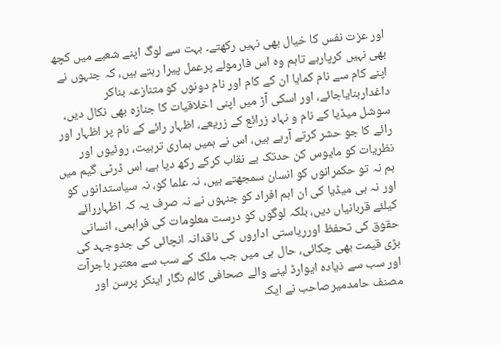اور عزت نفس کا خیال بھی نہیں رکھتے۔ بہت سے لوگ اپنے شعبے میں کچھ بھی نہیں کرپارہے تاہم وہ اس فارمولے پرعمل پیرا رہتے ہیں، کہ جنہوں نے اپنے کام سے نام کمایا ان کے کام اور نام دونوں کو متنازعہ بناکر داغداربنایاجائے، اور اسکی آڑ میں اپنی اخلاقیات کا جنازہ بھی نکال دیں، سوشل میڈیا کے نام و نہاد زرائع کے زریعے، اظہار رائے کے نام پر اظہار اور رائے کا جو حشر کرتے آرہے ہیں، اس نے ہمیں ہماری تربیت، روئیوں اور نظریات کو مایوس کن حدتک بے نقاب کرکے رکھ دیا ہے، اس ڈرٹی گیم میں ہم نہ تو حکمرانوں کو انسان سمجھتے ہیں، نہ علما کو، نہ سیاستدانوں کو اور نہ ہی میڈیا کی ان اہم افراد کو جنہوں نے نہ صرف یہ کہ اظہاررائے کیلئے قربانیاں دیں، بلکہ لوگوں کو درست معلومات کی فراہمی، انسانی حقوق کی تحفظ اورریاستی اداروں کی ناقدانہ انچائی کی جدوجہد کی بڑی قیمت بھی چکائی، حال ہی میں جب ملک کے سب سے معتبر باجرآت اور سب سے ذیادہ ایوارڈ لینے والے صحافی کالم نگار اینکر پرسن اور مصنف حامدمیرصاحب نے ایک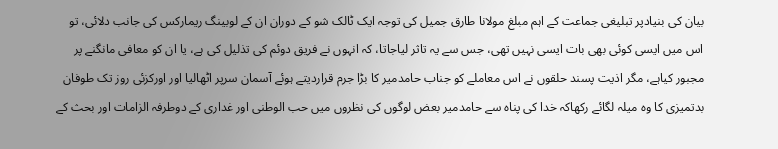بیان کی بنیادپر تبلیغی جماعت کے اہم مبلغ مولانا طارق جمیل کی توجہ ایک ٹالک شو کے دوران ان کے لوبینگ ریمارکس کی جانب دلائی، تو اس میں ایسی کوئی بھی بات ایسی نہیں تھی، جس سے یہ تاثر لیاجاتا، کہ انہوں نے فریق دوئم کی تذلیل کی ہے، یا ان کو معافی مانگنے پر مجبور کیاہے، مگر اذیت پسند حلقوں نے اس معاملے کو جناب حامدمیر کا بڑا جرم قراردیتے ہوئے آسمان سرپر اٹھالیا اور اورکزئی روز تک طوفان بدتمیزی کا وہ میلہ لگائے رکھاکہ خدا کی پناہ سے حامدمیر بعض لوگوں کی نظروں میں حب الوطنی اور غداری کے دوطرفہ الزامات اور بحث کے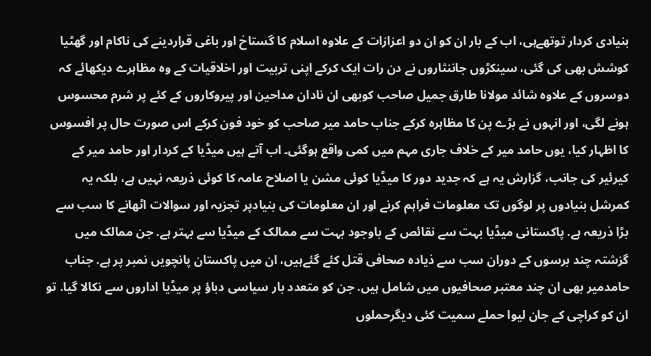بنیادی کردار توتھےہی، اب کے بار ان کو ان دو اعزازات کے علاوہ اسلام کا گستاخ اور باغی قراردینے کی ناکام اور گھٹیا کوشش بھی کی گئی، سینکڑوں جاننثاروں نے دن رات ایک کرکے اپنی تربیت اور اخلاقیات کے وہ مظاہرے دیکھائے کہ دوسروں کے علاوہ شائد مولانا طارق جمیل صاحب کوبھی ان نادان مداحین اور پیروکاروں کے کئے پر شرم محسوس ہونے لگی، اور انہوں نے بڑے پن کا مظاہرہ کرکے جناب حامد میر صاحب کو خود فون کرکے اس صورت حال پر افسوس کا اظہار کیا، یوں حامد میر کے خلاف جاری مہم میں کمی واقع ہوگئی۔ اب آتے ہیں میڈیا کے کردار اور حامد میر کے کیرئیر کی جانب، گزارش یہ ہے کہ جدید دور کا میڈیا کوئی مشن یا اصلاح عامہ کا کوئی ذریعہ نہیں ہے، بلکہ یہ کمرشل بنیادوں پر لوگوں تک معلومات فراہم کرنے اور ان معلومات کی بنیادپر تجزیہ اور سوالات اٹھانے کا سب سے بڑا ذریعہ ہے. پاکستانی میڈیا بہت سے نقائص کے باوجود بہت سے ممالک کے میڈیا سے بہتر ہے. جن ممالک میں گزشتہ چند برسوں کے دوران سب سے ذیادہ صحافی قتل کئے گئےہیں، ان میں پاکستان پانچویں نمبر پر ہے. جناب حامدمیر بھی ان چند معتبر صحافیوں میں شامل ہیں. جن کو متعدد بار سیاسی دباؤ پر میڈیا اداروں سے نکالا گیا. تو ان کو کراچی کے جان لیوا حملے سمیت کئی دیگرحملوں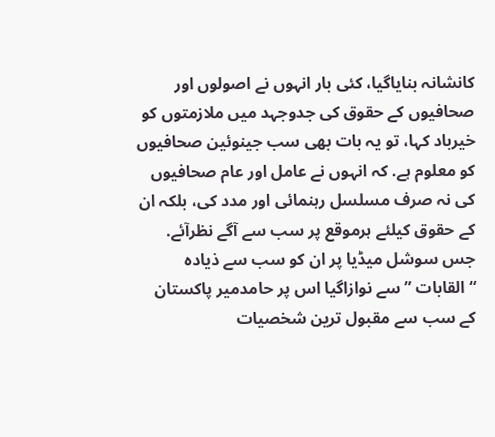کانشانہ بنایاگیا، کئی بار انہوں نے اصولوں اور صحافیوں کے حقوق کی جدوجہد میں ملازمتوں کو خیرباد کہا، تو یہ بات بھی سب جینوئین صحافیوں کو معلوم ہے. کہ انہوں نے عامل اور عام صحافیوں کی نہ صرف مسلسل رہنمائی اور مدد کی، بلکہ ان کے حقوق کیلئے ہرموقع پر سب سے آگے نظرآئے.
جس سوشل میڈیا پر ان کو سب سے ذیادہ “القابات ” سے نوازاگیا اس پر حامدمیر پاکستان کے سب سے مقبول ترین شخصیات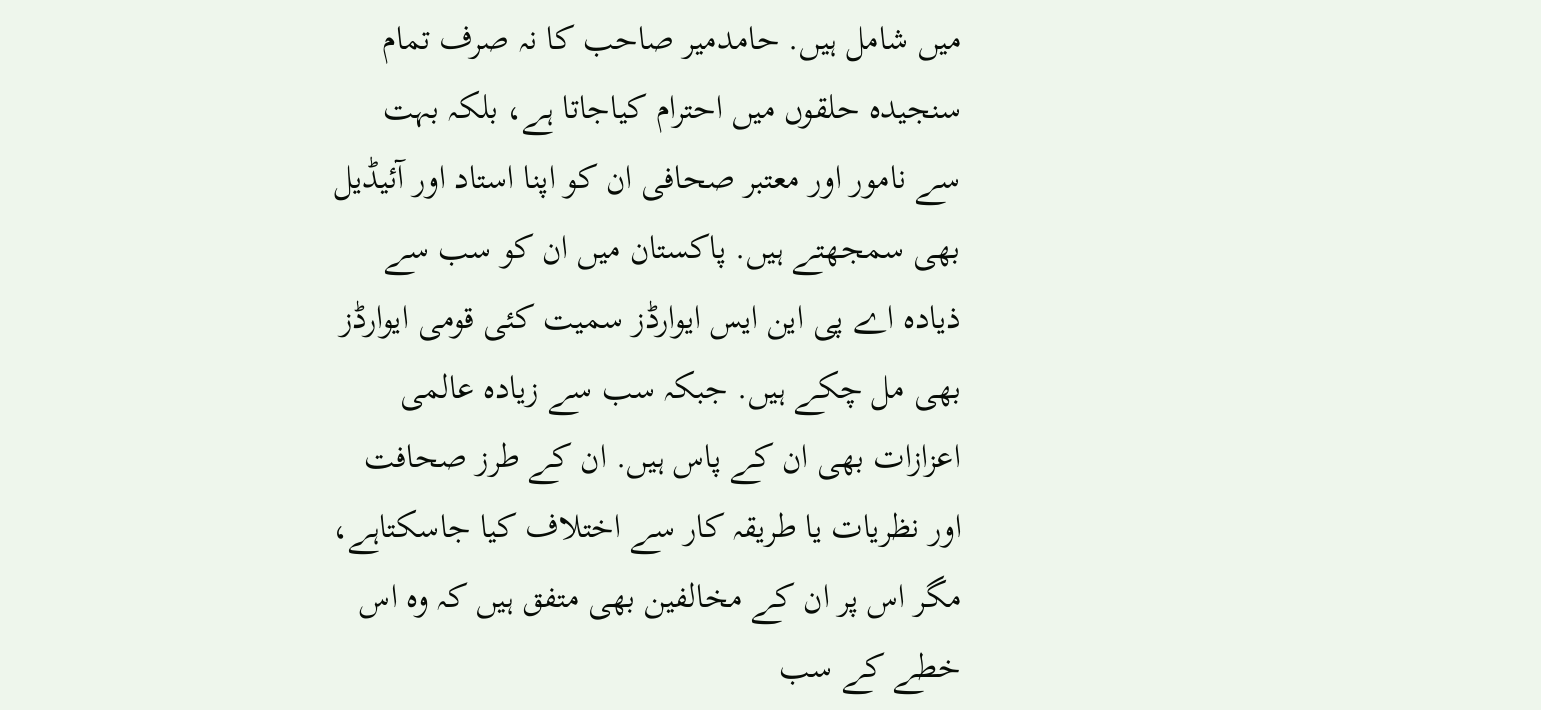میں شامل ہیں. حامدمیر صاحب کا نہ صرف تمام سنجیدہ حلقوں میں احترام کیاجاتا ہے، بلکہ بہت سے نامور اور معتبر صحافی ان کو اپنا استاد اور آئیڈیل بھی سمجھتے ہیں. پاکستان میں ان کو سب سے ذیادہ اے پی این ایس ایوارڈز سمیت کئی قومی ایوارڈز بھی مل چکے ہیں. جبکہ سب سے زیادہ عالمی اعزازات بھی ان کے پاس ہیں. ان کے طرز صحافت اور نظریات یا طریقہ کار سے اختلاف کیا جاسکتاہے، مگر اس پر ان کے مخالفین بھی متفق ہیں کہ وہ اس خطے کے سب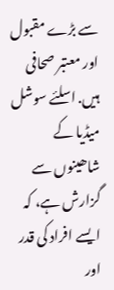سے بڑے مقبول اور معتبر صحافی ہیں. اسلئے سوشل میڈیا کے شاھینوں سے گزارش ہے، کہ ایسے افراد کی قدر اور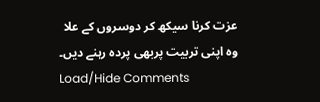عزت کرنا سیکھ کر دوسروں کے علا وہ اپنی تربیت پربھی پردہ رہنے دیں۔
Load/Hide Comments